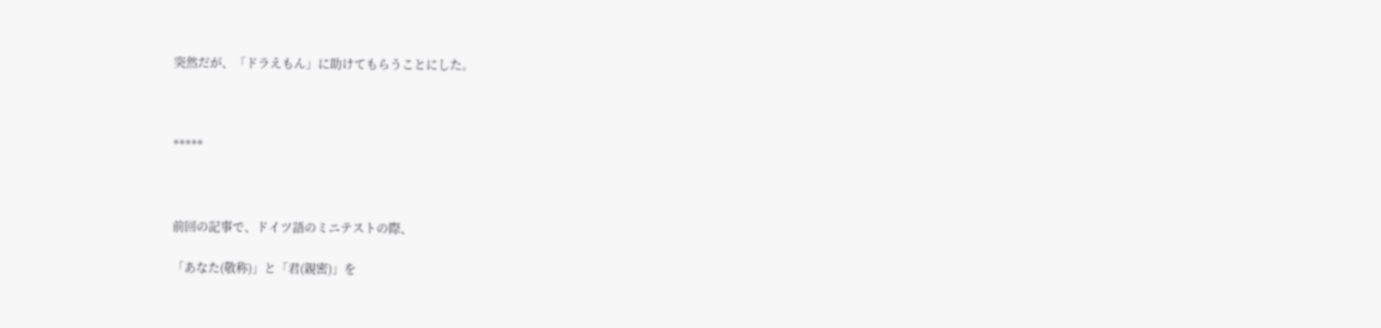突然だが、「ドラえもん」に助けてもらうことにした。



*****



前回の記事で、ドイツ語のミニテストの際、

「あなた(敬称)」と「君(親密)」を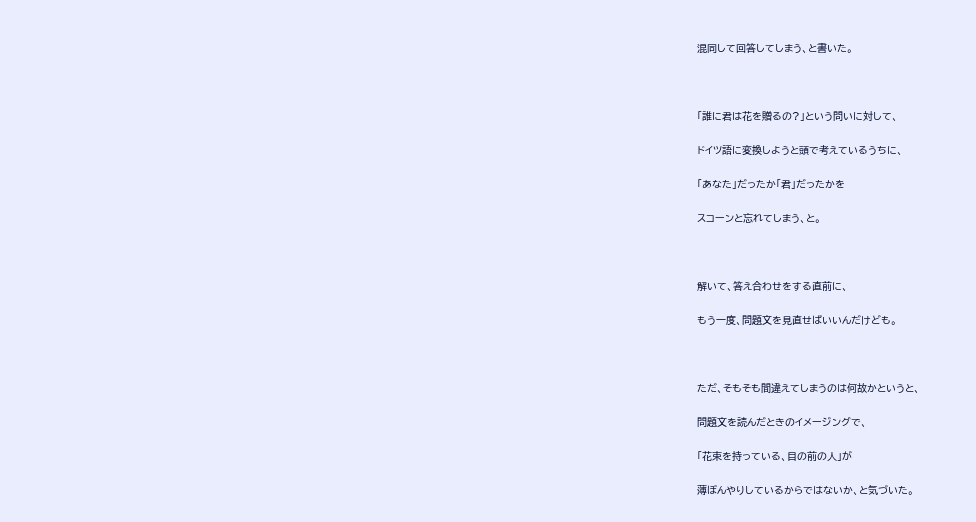混同して回答してしまう、と書いた。



「誰に君は花を贈るの?」という問いに対して、

ドイツ語に変換しようと頭で考えているうちに、

「あなた」だったか「君」だったかを

スコーンと忘れてしまう、と。



解いて、答え合わせをする直前に、

もう一度、問題文を見直せばいいんだけども。



ただ、そもそも間違えてしまうのは何故かというと、

問題文を読んだときのイメージングで、

「花束を持っている、目の前の人」が

薄ぼんやりしているからではないか、と気づいた。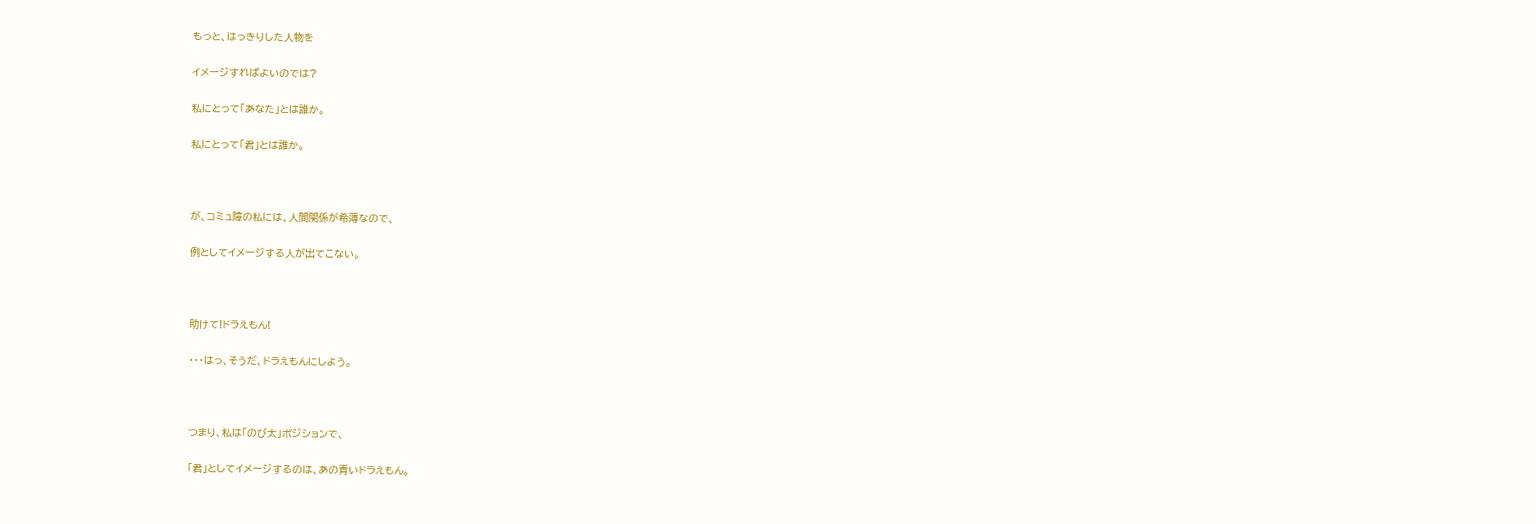もっと、はっきりした人物を

イメージすればよいのでは?

私にとって「あなた」とは誰か。

私にとって「君」とは誰か。



が、コミュ障の私には、人間関係が希薄なので、

例としてイメージする人が出てこない。



助けて!ドラえもん!

・・・はっ、そうだ、ドラえもんにしよう。



つまり、私は「のび太」ポジションで、

「君」としてイメージするのは、あの青いドラえもん。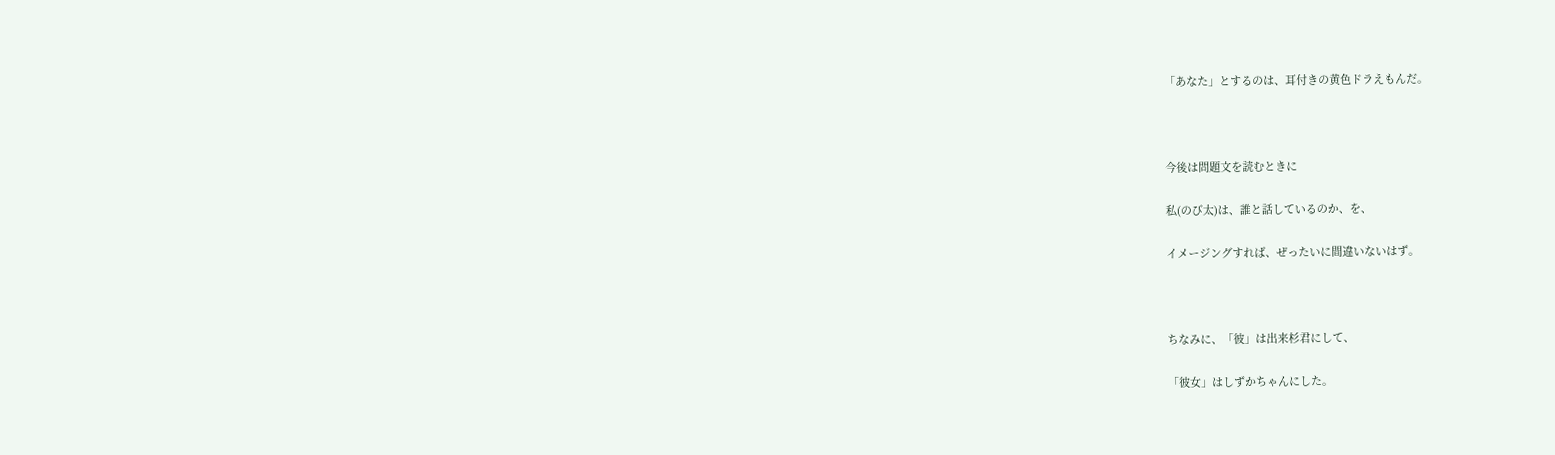「あなた」とするのは、耳付きの黄色ドラえもんだ。



今後は問題文を読むときに

私(のび太)は、誰と話しているのか、を、

イメージングすれば、ぜったいに間違いないはず。



ちなみに、「彼」は出来杉君にして、

「彼女」はしずかちゃんにした。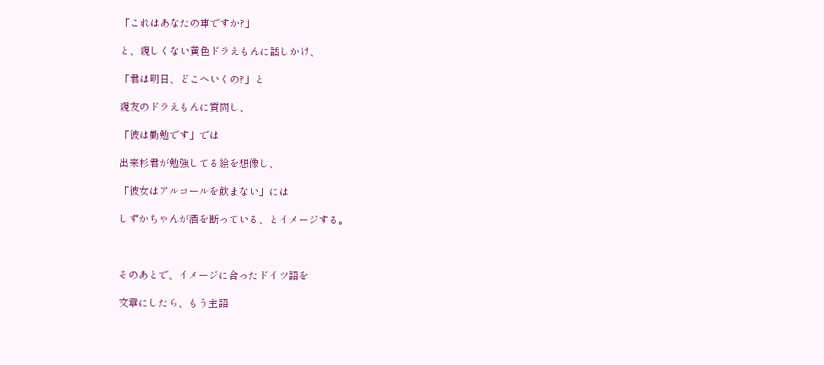「これはあなたの車ですか?」

と、親しくない黄色ドラえもんに話しかけ、

「君は明日、どこへいくの?」と

親友のドラえもんに質問し、

「彼は勤勉です」では

出来杉君が勉強してる絵を想像し、

「彼女はアルコールを飲まない」には

しずかちゃんが酒を断っている、とイメージする。



そのあとで、イメージに合ったドイツ語を

文章にしたら、もう主語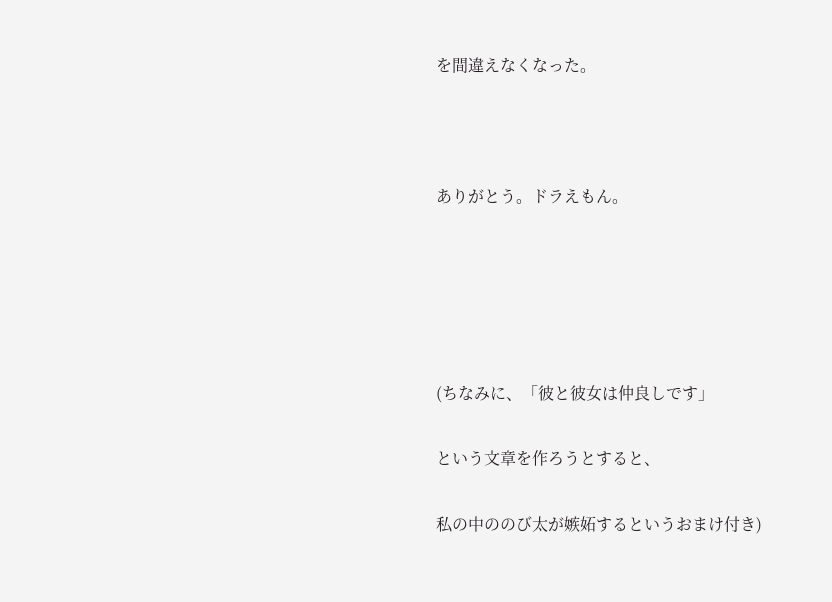を間違えなくなった。



ありがとう。ドラえもん。





(ちなみに、「彼と彼女は仲良しです」

という文章を作ろうとすると、

私の中ののび太が嫉妬するというおまけ付き)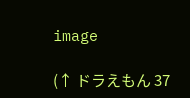image

(↑ ドラえもん 37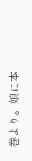巻より。娘に本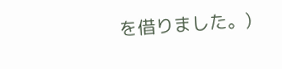を借りました。)